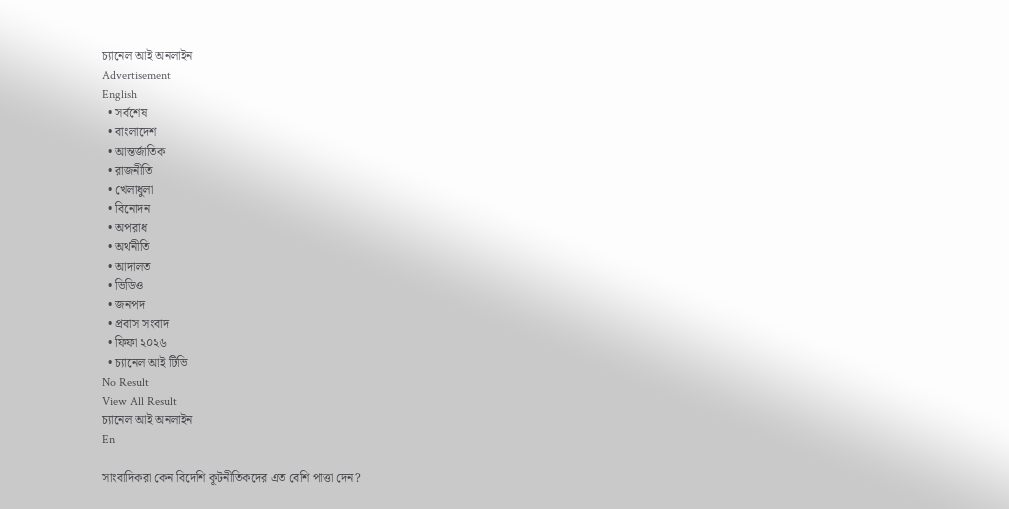চ্যানেল আই অনলাইন
Advertisement
English
  • সর্বশেষ
  • বাংলাদেশ
  • আন্তর্জাতিক
  • রাজনীতি
  • খেলাধুলা
  • বিনোদন
  • অপরাধ
  • অর্থনীতি
  • আদালত
  • ভিডিও
  • জনপদ
  • প্রবাস সংবাদ
  • ফিফা ২০২৬
  • চ্যানেল আই টিভি
No Result
View All Result
চ্যানেল আই অনলাইন
En

সাংবাদিকরা কেন বিদেশি কূটনীতিকদের এত বেশি পাত্তা দেন?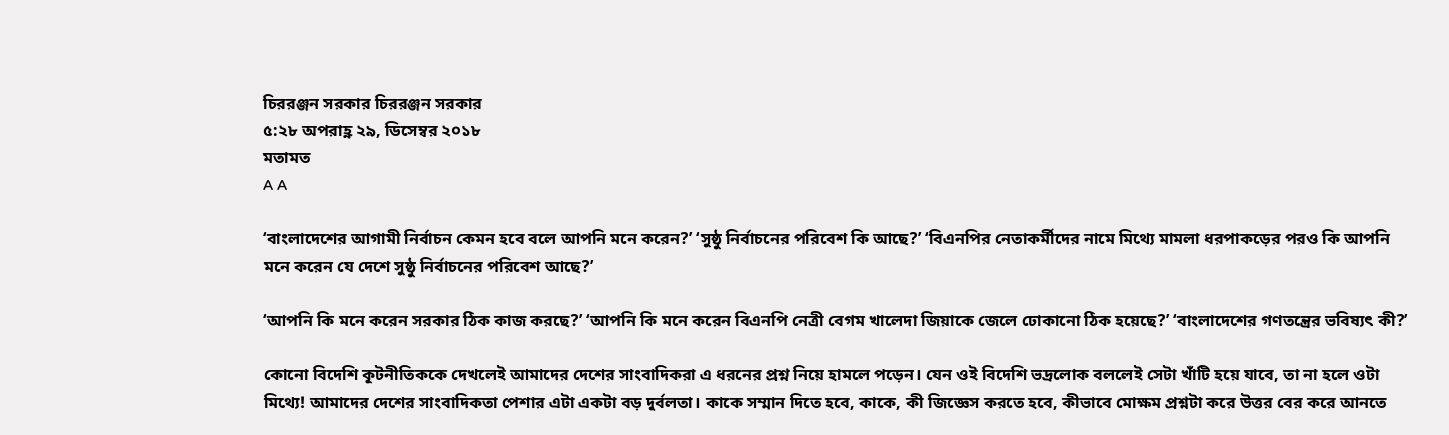চিররঞ্জন সরকার চিররঞ্জন সরকার
৫:২৮ অপরাহ্ণ ২৯, ডিসেম্বর ২০১৮
মতামত
A A

‘বাংলাদেশের আগামী নির্বাচন কেমন হবে বলে আপনি মনে করেন?’ ‘সুষ্ঠু নির্বাচনের পরিবেশ কি আছে?’ ‘বিএনপির নেতাকর্মীদের নামে মিথ্যে মামলা ধরপাকড়ের পরও কি আপনি মনে করেন যে দেশে সুষ্ঠু নির্বাচনের পরিবেশ আছে?’

‘আপনি কি মনে করেন সরকার ঠিক কাজ করছে?’ ‘আপনি কি মনে করেন বিএনপি নেত্রী বেগম খালেদা জিয়াকে জেলে ঢোকানো ঠিক হয়েছে?’ ‘বাংলাদেশের গণতন্ত্রের ভবিষ্যৎ কী?’

কোনো বিদেশি কূটনীতিককে দেখলেই আমাদের দেশের সাংবাদিকরা এ ধরনের প্রশ্ন নিয়ে হামলে পড়েন। যেন ওই বিদেশি ভদ্রলোক বললেই সেটা খাঁটি হয়ে যাবে, তা না হলে ওটা মিথ্যে! আমাদের দেশের সাংবাদিকতা পেশার এটা একটা বড় দুর্বলতা। কাকে সম্মান দিতে হবে, কাকে, কী জিজ্ঞেস করতে হবে, কীভাবে মোক্ষম প্রশ্নটা করে উত্তর বের করে আনতে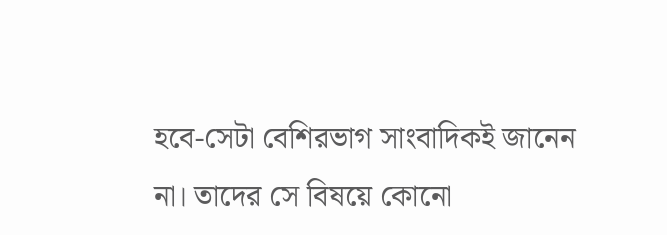হবে-সেটা বেশিরভাগ সাংবাদিকই জানেন না। তাদের সে বিষয়ে কোনো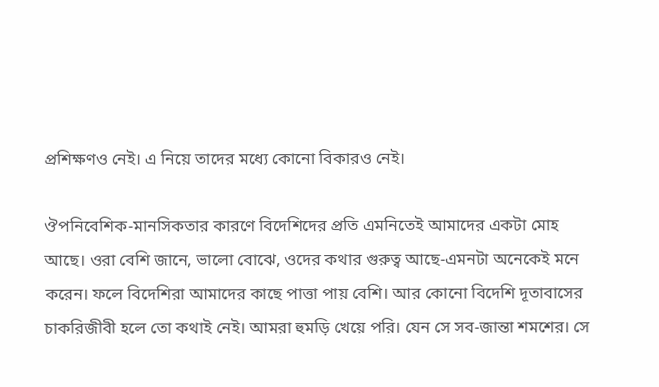প্রশিক্ষণও নেই। এ নিয়ে তাদের মধ্যে কোনো বিকারও নেই।

ঔপনিবেশিক-মানসিকতার কারণে বিদেশিদের প্রতি এমনিতেই আমাদের একটা মোহ আছে। ওরা বেশি জানে, ভালো বোঝে, ওদের কথার গুরুত্ব আছে-এমনটা অনেকেই মনে করেন। ফলে বিদেশিরা আমাদের কাছে পাত্তা পায় বেশি। আর কোনো বিদেশি দূতাবাসের চাকরিজীবী হলে তো কথাই নেই। আমরা হুমড়ি খেয়ে পরি। যেন সে সব-জান্তা শমশের। সে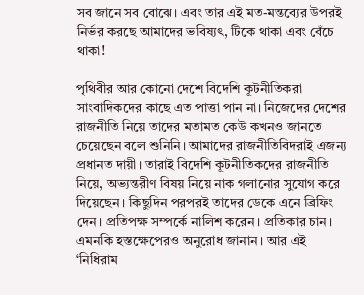সব জানে সব বোঝে। এবং তার এই মত-মন্তব্যের উপরই নির্ভর করছে আমাদের ভবিষ্যৎ, টিকে থাকা এবং বেঁচে থাকা!

পৃথিবীর আর কোনো দেশে বিদেশি কূটনীতিকরা সাংবাদিকদের কাছে এত পাত্তা পান না। নিজেদের দেশের রাজনীতি নিয়ে তাদের মতামত কেউ কখনও জানতে চেয়েছেন বলে শুনিনি। আমাদের রাজনীতিবিদরাই এজন্য প্রধানত দায়ী। তারাই বিদেশি কূটনীতিকদের রাজনীতি নিয়ে, অভ্যন্তরীণ বিষয় নিয়ে নাক গলানোর সুযোগ করে দিয়েছেন। কিছুদিন পরপরই তাদের ডেকে এনে ব্রিফিং দেন। প্রতিপক্ষ সম্পর্কে নালিশ করেন। প্রতিকার চান। এমনকি হস্তক্ষেপেরও অনুরোধ জানান। আর এই ‘নিধিরাম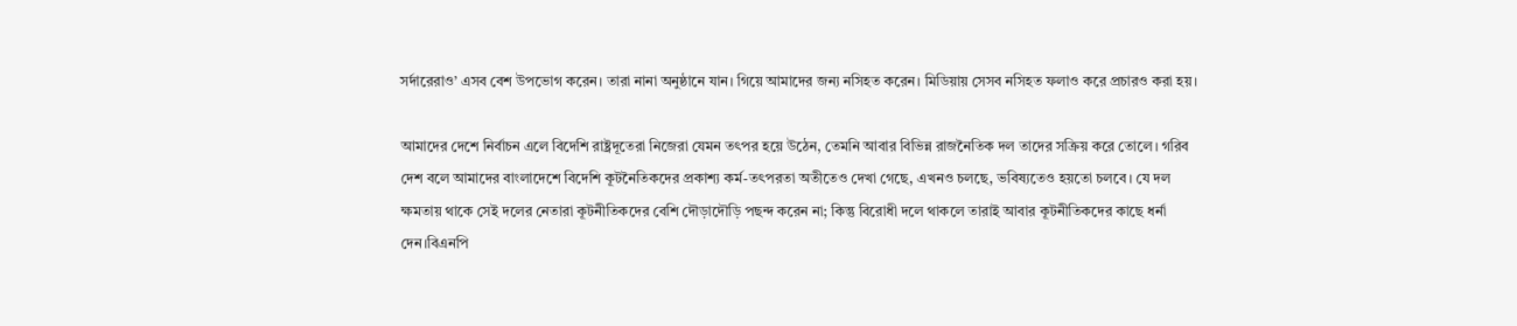সর্দারেরাও’ এসব বেশ উপভোগ করেন। তারা নানা অনুষ্ঠানে যান। গিয়ে আমাদের জন্য নসিহত করেন। মিডিয়ায় সেসব নসিহত ফলাও করে প্রচারও করা হয়।

আমাদের দেশে নির্বাচন এলে বিদেশি রাষ্ট্রদূতেরা নিজেরা যেমন তৎপর হয়ে উঠেন, তেমনি আবার বিভিন্ন রাজনৈতিক দল তাদের সক্রিয় করে তোলে। গরিব দেশ বলে আমাদের বাংলাদেশে বিদেশি কূটনৈতিকদের প্রকাশ্য কর্ম-তৎপরতা অতীতেও দেখা গেছে, এখনও চলছে, ভবিষ্যতেও হয়তো চলবে। যে দল ক্ষমতায় থাকে সেই দলের নেতারা কূটনীতিকদের বেশি দৌড়াদৌড়ি পছন্দ করেন না; কিন্তু বিরোধী দলে থাকলে তারাই আবার কূটনীতিকদের কাছে ধর্না দেন।বিএনপি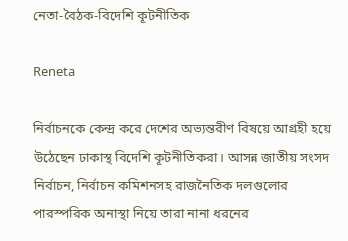নেতা-বৈঠক-বিদেশি কূটনীতিক

Reneta

নির্বাচনকে কেন্দ্র করে দেশের অভ্যন্তরীণ বিষয়ে আগ্রহী হয়ে উঠেছেন ঢাকাস্থ বিদেশি কূটনীতিকরা। আসন্ন জাতীয় সংসদ নির্বাচন, নির্বাচন কমিশনসহ রাজনৈতিক দলগুলোর পারস্পরিক অনাস্থা নিয়ে তারা নানা ধরনের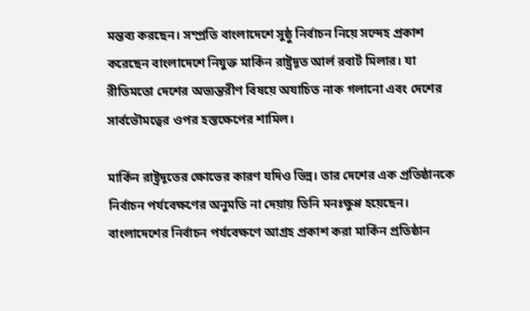মন্তব্য করছেন। সম্প্রতি বাংলাদেশে সুষ্ঠু নির্বাচন নিয়ে সন্দেহ প্রকাশ করেছেন বাংলাদেশে নিযুক্ত মার্কিন রাষ্ট্রদূত আর্ল রবার্ট মিলার। যা রীতিমতো দেশের অভ্যন্তরীণ বিষয়ে অযাচিত নাক গলানো এবং দেশের সার্বভৌমত্বের ওপর হস্তক্ষেপের শামিল।

মার্কিন রাষ্ট্রদূতের ক্ষোভের কারণ যদিও ভিন্ন। তার দেশের এক প্রতিষ্ঠানকে নির্বাচন পর্যবেক্ষণের অনুমতি না দেয়ায় তিনি মনঃক্ষুণ্ণ হয়েছেন। বাংলাদেশের নির্বাচন পর্যবেক্ষণে আগ্রহ প্রকাশ করা মার্কিন প্রতিষ্ঠান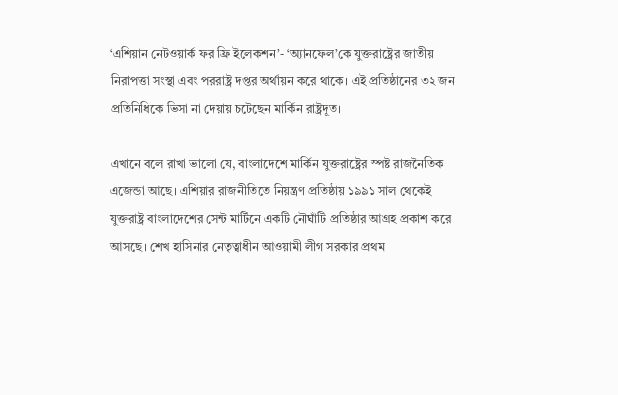‘এশিয়ান নেটওয়ার্ক ফর ফ্রি ইলেকশন’- ‘অ্যানফেল’কে যুক্তরাষ্ট্রের জাতীয় নিরাপত্তা সংস্থা এবং পররাষ্ট্র দপ্তর অর্থায়ন করে থাকে। এই প্রতিষ্ঠানের ৩২ জন প্রতিনিধিকে ভিসা না দেয়ায় চটেছেন মার্কিন রাষ্ট্রদূত।

এখানে বলে রাখা ভালো যে, বাংলাদেশে মার্কিন যুক্তরাষ্ট্রের স্পষ্ট রাজনৈতিক এজেন্ডা আছে। এশিয়ার রাজনীতিতে নিয়ন্ত্রণ প্রতিষ্ঠায় ১৯৯১ সাল থেকেই যুক্তরাষ্ট্র বাংলাদেশের সেন্ট মার্টিনে একটি নৌঘাঁটি প্রতিষ্ঠার আগ্রহ প্রকাশ করে আসছে। শেখ হাসিনার নেতৃত্বাধীন আওয়ামী লীগ সরকার প্রথম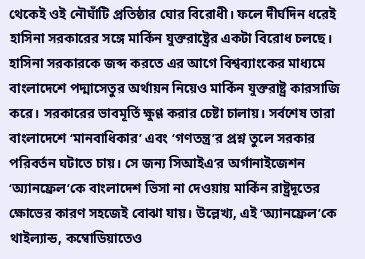থেকেই ওই নৌঘাঁটি প্রতিষ্ঠার ঘোর বিরোধী। ফলে দীর্ঘদিন ধরেই হাসিনা সরকারের সঙ্গে মার্কিন যুক্তরাষ্ট্রের একটা বিরোধ চলছে। হাসিনা সরকারকে জব্দ করতে এর আগে বিশ্বব্যাংকের মাধ্যমে বাংলাদেশে পদ্মাসেতুর অর্থায়ন নিয়েও মার্কিন যুক্তরাষ্ট্র কারসাজি করে। সরকারের ভাবমূর্তি ক্ষুণ্ণ করার চেষ্টা চালায়। সর্বশেষ তারা বাংলাদেশে ‘মানবাধিকার’ এবং ‘গণতন্ত্র’র প্রশ্ন তুলে সরকার পরিবর্তন ঘটাতে চায়। সে জন্য সিআইএ’র অর্গানাইজেশন ‘অ্যানফ্রেল’কে বাংলাদেশ ভিসা না দেওয়ায় মার্কিন রাষ্ট্রদূতের ক্ষোভের কারণ সহজেই বোঝা যায়। উল্লেখ্য, এই ‘অ্যানফ্রেল’কে থাইল্যান্ড, কম্বোডিয়াতেও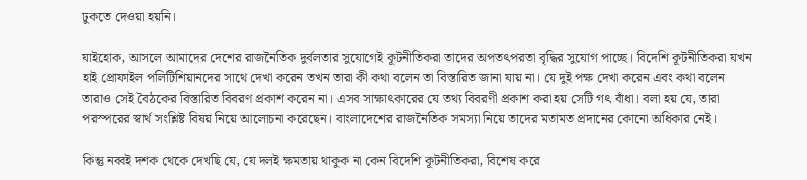ঢুকতে দেওয়া হয়নি।

যাইহোক, আসলে আমাদের দেশের রাজনৈতিক দুর্বলতার সুযোগেই কূটনীতিকরা তাদের অপতৎপরতা বৃদ্ধির সুযোগ পাচ্ছে। বিদেশি কূটনীতিকরা যখন হাই প্রোফাইল পলিটিশিয়ানদের সাথে দেখা করেন তখন তারা কী কথা বলেন তা বিস্তারিত জানা যায় না। যে দুই পক্ষ দেখা করেন এবং কথা বলেন তারাও সেই বৈঠকের বিস্তারিত বিবরণ প্রকাশ করেন না। এসব সাক্ষাৎকারের যে তথ্য বিবরণী প্রকাশ করা হয় সেটি গৎ বাঁধা। বলা হয় যে, তারা পরস্পরের স্বার্থ সংশ্লিষ্ট বিষয় নিয়ে আলোচনা করেছেন। বাংলাদেশের রাজনৈতিক সমস্যা নিয়ে তাদের মতামত প্রদানের কোনো অধিকার নেই।

কিন্তু নব্বই দশক থেকে দেখছি যে, যে দলই ক্ষমতায় থাকুক না কেন বিদেশি কূটনীতিকরা, বিশেষ করে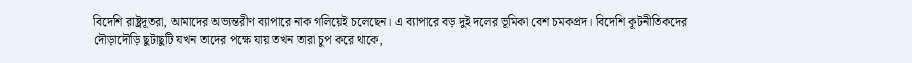বিদেশি রাষ্ট্রদূতরা, আমাদের অভ্যন্তরীণ ব্যাপারে নাক গলিয়েই চলেছেন। এ ব্যাপারে বড় দুই দলের ভূমিকা বেশ চমকপ্রদ। বিদেশি কূটনীতিকদের দৌড়াদৌড়ি ছুটাছুটি যখন তাদের পক্ষে যায় তখন তারা চুপ করে থাকে,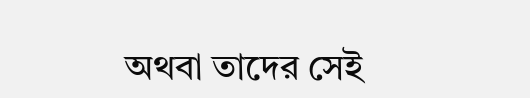অথবা তাদের সেই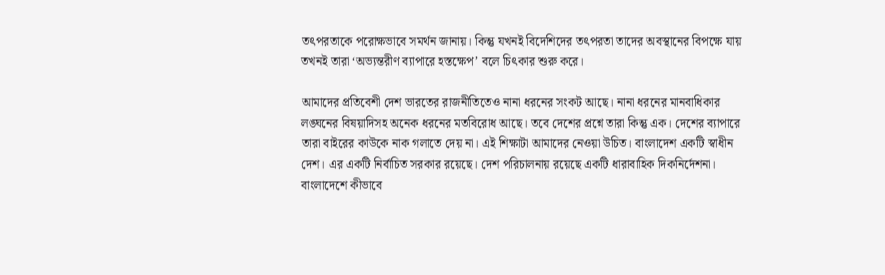তৎপরতাকে পরোক্ষভাবে সমর্থন জানায়। কিন্তু যখনই বিদেশিদের তৎপরতা তাদের অবস্থানের বিপক্ষে যায় তখনই তারা ‘অভ্যন্তরীণ ব্যাপারে হস্তক্ষেপ’ বলে চিৎকার শুরু করে।

আমাদের প্রতিবেশী দেশ ভারতের রাজনীতিতেও নানা ধরনের সংকট আছে। নানা ধরনের মানবাধিকার লঙ্ঘনের বিষয়াদিসহ অনেক ধরনের মতবিরোধ আছে। তবে দেশের প্রশ্নে তারা কিন্তু এক। দেশের ব্যাপারে তারা বাইরের কাউকে নাক গলাতে দেয় না। এই শিক্ষাটা আমাদের নেওয়া উচিত। বাংলাদেশ একটি স্বাধীন দেশ। এর একটি নির্বাচিত সরকার রয়েছে। দেশ পরিচালনায় রয়েছে একটি ধারাবাহিক দিকনির্দেশনা। বাংলাদেশে কীভাবে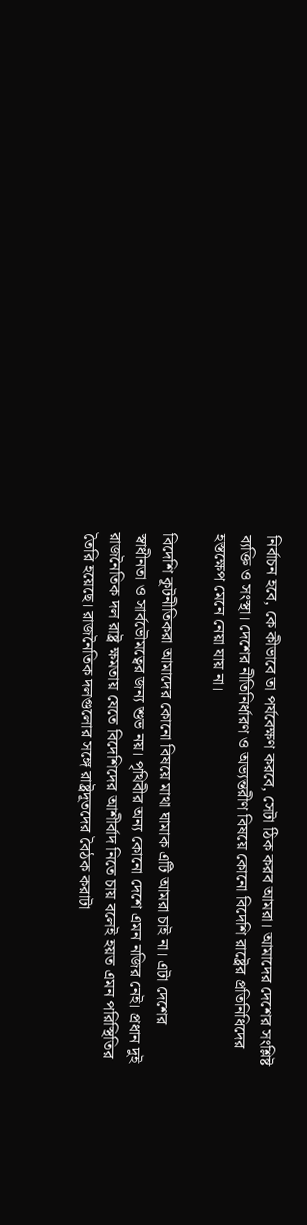নির্বাচন হবে, কে কীভাবে তা পর্যবেক্ষণ করবে, সেটা ঠিক করব আমরা। আমাদের দেশের সংশ্লিষ্ট ব্যক্তি ও সংস্থা। দেশের নীতিনির্ধারণ ও অভ্যন্তরীণ বিষয়ে কোনো বিদেশি রাষ্ট্রের প্রতিনিধিদের হস্তক্ষেপ মেনে নেয়া যায় না।

বিদেশি কূটনীতিকরা আমাদের কোনো বিষয়ে মাথা ঘামাক এটি আমরা চাই না। এটা দেশের স্বাধীনতা ও সার্বভৌমত্বের জন্য শুভ নয়। পৃথিবীর অন্য কোনো দেশে এমন নজির নেই। প্রধান দুই রাজনৈতিক দল রাষ্ট্র ক্ষমতায় যেতে বিদেশিদের আশীর্বাদ নিতে চায় বলেই হয়ত এমন পরিস্থিতির তৈরি হয়েছে। রাজনৈতিক দলগুলোর সঙ্গে রাষ্ট্রদূতদের বৈঠক করাটা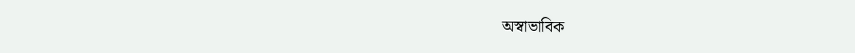অস্বাভাবিক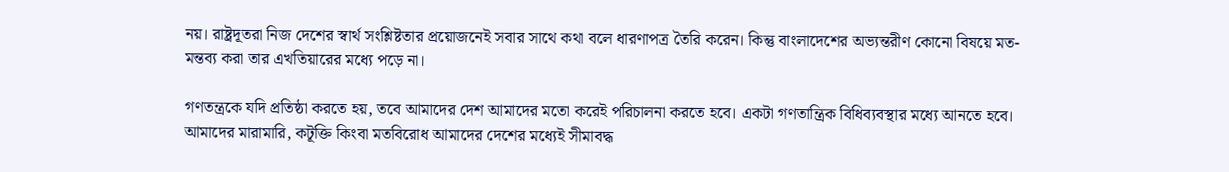নয়। রাষ্ট্রদূতরা নিজ দেশের স্বার্থ সংশ্লিষ্টতার প্রয়োজনেই সবার সাথে কথা বলে ধারণাপত্র তৈরি করেন। কিন্তু বাংলাদেশের অভ্যন্তরীণ কোনো বিষয়ে মত-মন্তব্য করা তার এখতিয়ারের মধ্যে পড়ে না।

গণতন্ত্রকে যদি প্রতিষ্ঠা করতে হয়, তবে আমাদের দেশ আমাদের মতো করেই পরিচালনা করতে হবে। একটা গণতান্ত্রিক বিধিব্যবস্থার মধ্যে আনতে হবে। আমাদের মারামারি, কটূক্তি কিংবা মতবিরোধ আমাদের দেশের মধ্যেই সীমাবদ্ধ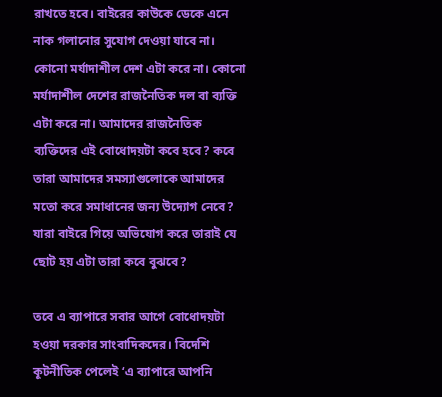রাখতে হবে। বাইরের কাউকে ডেকে এনে নাক গলানোর সুযোগ দেওয়া যাবে না। কোনো মর্যাদাশীল দেশ এটা করে না। কোনো মর্যাদাশীল দেশের রাজনৈতিক দল বা ব্যক্তি এটা করে না। আমাদের রাজনৈতিক ব্যক্তিদের এই বোধোদয়টা কবে হবে? কবে তারা আমাদের সমস্যাগুলোকে আমাদের মতো করে সমাধানের জন্য উদ্যোগ নেবে? যারা বাইরে গিয়ে অভিযোগ করে তারাই যে ছোট হয় এটা তারা কবে বুঝবে?

তবে এ ব্যাপারে সবার আগে বোধোদয়টা হওয়া দরকার সাংবাদিকদের। বিদেশি কূটনীতিক পেলেই ‘এ ব্যাপারে আপনি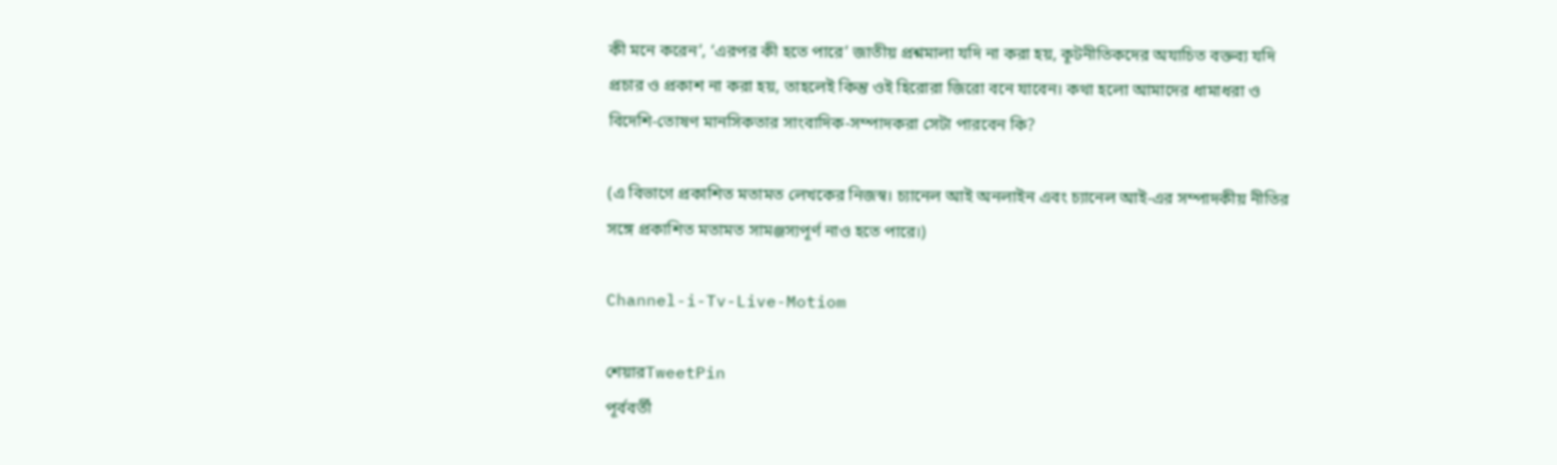কী মনে করেন’, ‘এরপর কী হতে পারে’ জাতীয় প্রশ্নমালা যদি না করা হয়, কূটনীতিকদের অযাচিত বক্তব্য যদি প্রচার ও প্রকাশ না করা হয়, তাহলেই কিন্তু ওই হিরোরা জিরো বনে যাবেন। কথা হলো আমাদের ধামাধরা ও বিদেশি-তোষণ মানসিকতার সাংবাদিক-সম্পাদকরা সেটা পারবেন কি?

(এ বিভাগে প্রকাশিত মতামত লেখকের নিজস্ব। চ্যানেল আই অনলাইন এবং চ্যানেল আই-এর সম্পাদকীয় নীতির সঙ্গে প্রকাশিত মতামত সামঞ্জস্যপূর্ণ নাও হতে পারে।)

Channel-i-Tv-Live-Motiom

শেয়ারTweetPin
পূর্ববর্তী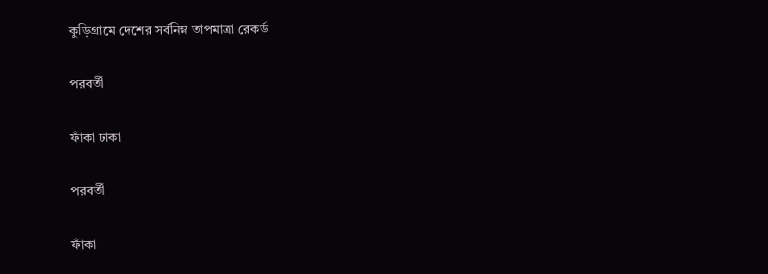কুড়িগ্রামে দেশের সর্বনিম্ন তাপমাত্রা রেকর্ড

পরবর্তী

ফাঁকা ঢাকা

পরবর্তী

ফাঁকা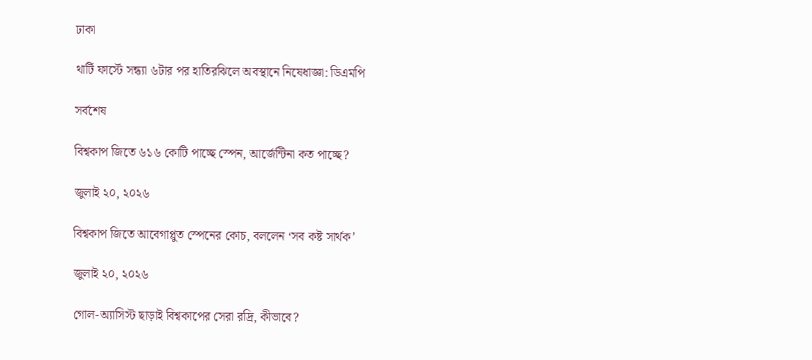ঢাকা

থার্টি ফার্স্টে সন্ধ্যা ৬টার পর হাতিরঝিলে অবস্থানে নিষেধাজ্ঞা: ডিএমপি

সর্বশেষ

বিশ্বকাপ জিতে ৬১৬ কোটি পাচ্ছে স্পেন, আর্জেন্টিনা কত পাচ্ছে?

জুলাই ২০, ২০২৬

বিশ্বকাপ জিতে আবেগাপ্লুত স্পেনের কোচ, বললেন ‘সব কষ্ট সার্থক’

জুলাই ২০, ২০২৬

গোল-অ্যাসিস্ট ছাড়াই বিশ্বকাপের সেরা রদ্রি, কীভাবে?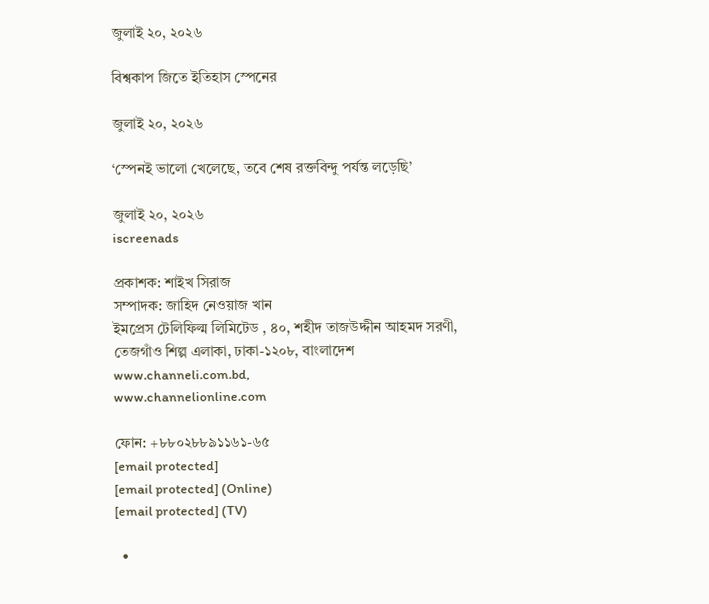জুলাই ২০, ২০২৬

বিশ্বকাপ জিতে ইতিহাস স্পেনের

জুলাই ২০, ২০২৬

‘স্পেনই ভালো খেলেছে, তবে শেষ রক্তবিন্দু পর্যন্ত লড়েছি’

জুলাই ২০, ২০২৬
iscreenads

প্রকাশক: শাইখ সিরাজ
সম্পাদক: জাহিদ নেওয়াজ খান
ইমপ্রেস টেলিফিল্ম লিমিটেড , ৪০, শহীদ তাজউদ্দীন আহমদ সরণী, তেজগাঁও শিল্প এলাকা, ঢাকা-১২০৮, বাংলাদেশ
www.channeli.com.bd,
www.channelionline.com

ফোন: +৮৮০২৮৮৯১১৬১-৬৫
[email protected]
[email protected] (Online)
[email protected] (TV)

  •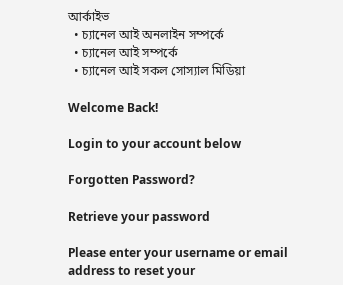আর্কাইভ
  • চ্যানেল আই অনলাইন সম্পর্কে
  • চ্যানেল আই সম্পর্কে
  • চ্যানেল আই সকল সোস্যাল মিডিয়া

Welcome Back!

Login to your account below

Forgotten Password?

Retrieve your password

Please enter your username or email address to reset your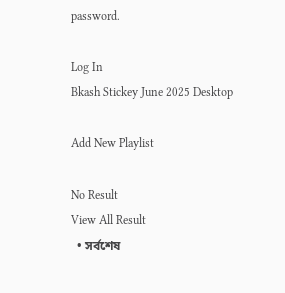password.

Log In
Bkash Stickey June 2025 Desktop

Add New Playlist

No Result
View All Result
  • সর্বশেষ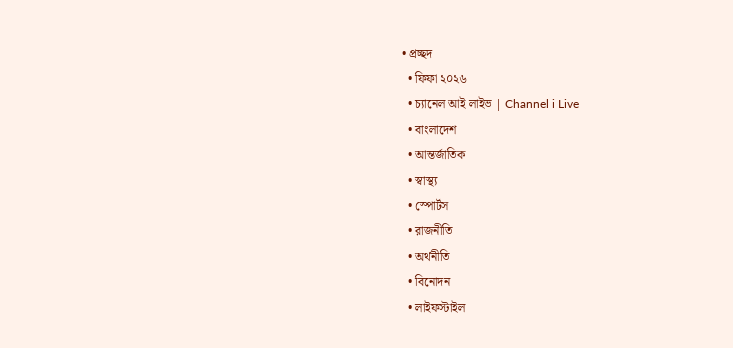• প্রচ্ছদ
  • ফিফা ২০২৬
  • চ্যানেল আই লাইভ | Channel i Live
  • বাংলাদেশ
  • আন্তর্জাতিক
  • স্বাস্থ্য
  • স্পোর্টস
  • রাজনীতি
  • অর্থনীতি
  • বিনোদন
  • লাইফস্টাইল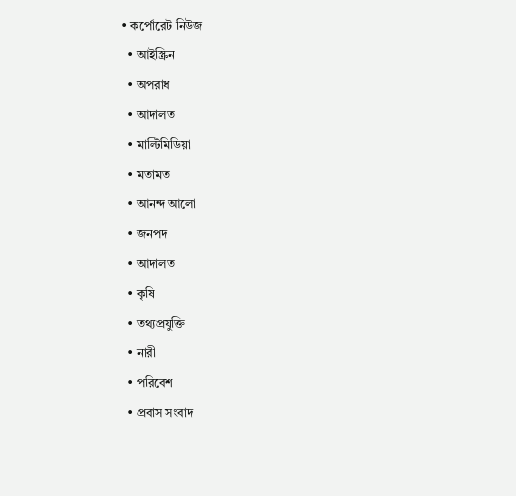• কর্পোরেট নিউজ
  • আইস্ক্রিন
  • অপরাধ
  • আদালত
  • মাল্টিমিডিয়া
  • মতামত
  • আনন্দ আলো
  • জনপদ
  • আদালত
  • কৃষি
  • তথ্যপ্রযুক্তি
  • নারী
  • পরিবেশ
  • প্রবাস সংবাদ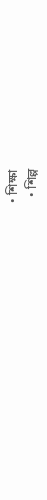• শিক্ষা
  • শিল্প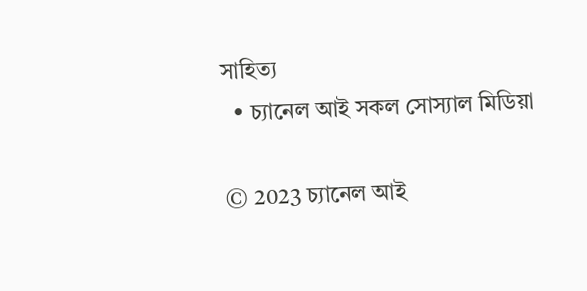সাহিত্য
  • চ্যানেল আই সকল সোস্যাল মিডিয়া

© 2023 চ্যানেল আই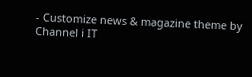- Customize news & magazine theme by Channel i IT